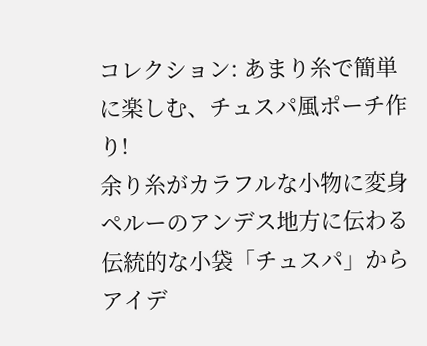コレクション: あまり糸で簡単に楽しむ、チュスパ風ポーチ作り!
余り糸がカラフルな小物に変身
ペルーのアンデス地方に伝わる伝統的な小袋「チュスパ」からアイデ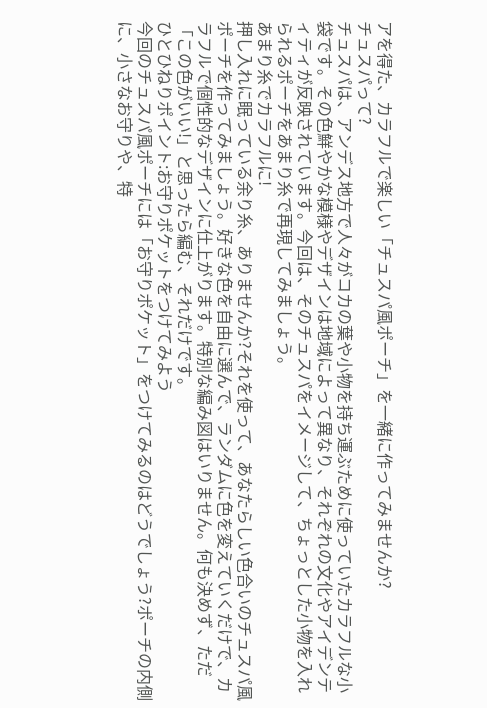アを得た、カラフルで楽しい「チュスパ風ポーチ」を一緒に作ってみませんか?
チュスパって?
チュスパは、アンデス地方で人々がコカの葉や小物を持ち運ぶために使っていたカラフルな小袋です。その色鮮やかな模様やデザインは地域によって異なり、それぞれの文化やアイデンティティが反映されています。今回は、そのチュスパをイメージして、ちょっとした小物を入れられるポーチをあまり糸で再現してみましょう。
あまり糸でカラフルに!
押し入れに眠っている余り糸、ありませんか?それを使って、あなたらしい色合いのチュスパ風ポーチを作ってみましょう。好きな色を自由に選んで、ランダムに色を変えていくだけで、カラフルで個性的なデザインに仕上がります。特別な編み図はいりません。何も決めず、ただ「この色がいい!」と思ったら編む、それだけです。
ひとひねりポイント:お守りポケットをつけてみよう
今回のチュスパ風ポーチには「お守りポケット」をつけてみるのはどうでしょう?ポーチの内側に、小さなお守りや、特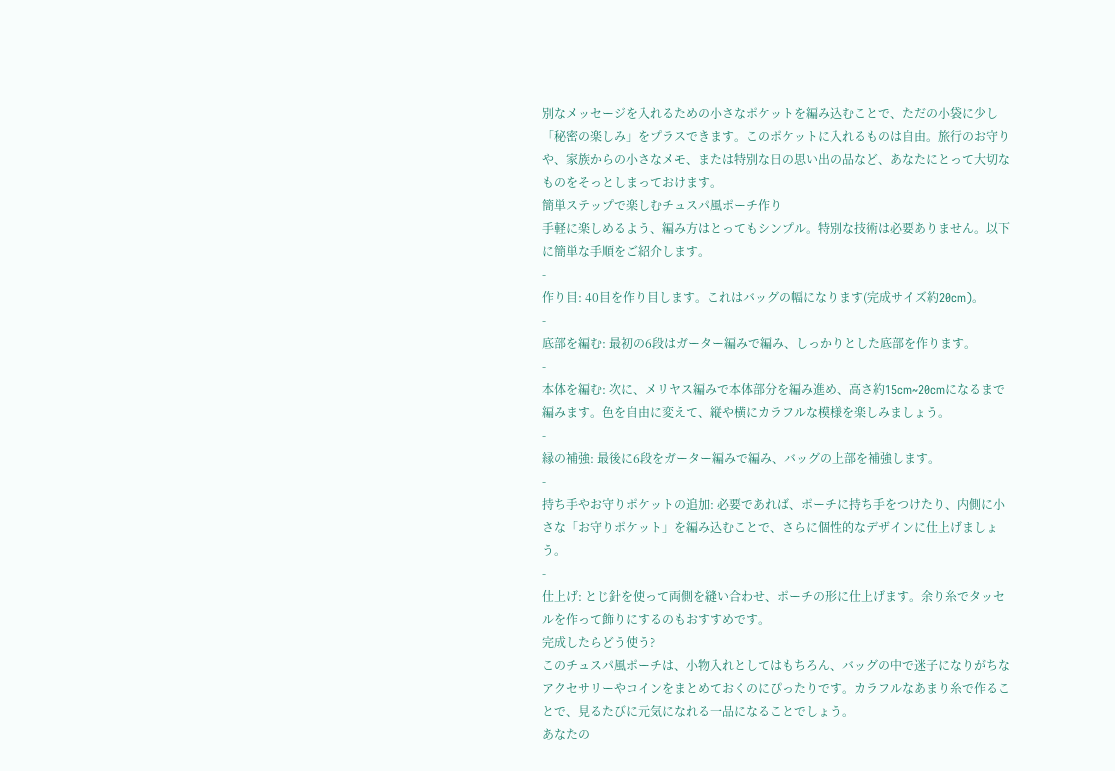別なメッセージを入れるための小さなポケットを編み込むことで、ただの小袋に少し「秘密の楽しみ」をプラスできます。このポケットに入れるものは自由。旅行のお守りや、家族からの小さなメモ、または特別な日の思い出の品など、あなたにとって大切なものをそっとしまっておけます。
簡単ステップで楽しむチュスパ風ポーチ作り
手軽に楽しめるよう、編み方はとってもシンプル。特別な技術は必要ありません。以下に簡単な手順をご紹介します。
-
作り目: 40目を作り目します。これはバッグの幅になります(完成サイズ約20cm)。
-
底部を編む: 最初の6段はガーター編みで編み、しっかりとした底部を作ります。
-
本体を編む: 次に、メリヤス編みで本体部分を編み進め、高さ約15cm~20cmになるまで編みます。色を自由に変えて、縦や横にカラフルな模様を楽しみましょう。
-
縁の補強: 最後に6段をガーター編みで編み、バッグの上部を補強します。
-
持ち手やお守りポケットの追加: 必要であれば、ポーチに持ち手をつけたり、内側に小さな「お守りポケット」を編み込むことで、さらに個性的なデザインに仕上げましょう。
-
仕上げ: とじ針を使って両側を縫い合わせ、ポーチの形に仕上げます。余り糸でタッセルを作って飾りにするのもおすすめです。
完成したらどう使う?
このチュスパ風ポーチは、小物入れとしてはもちろん、バッグの中で迷子になりがちなアクセサリーやコインをまとめておくのにぴったりです。カラフルなあまり糸で作ることで、見るたびに元気になれる一品になることでしょう。
あなたの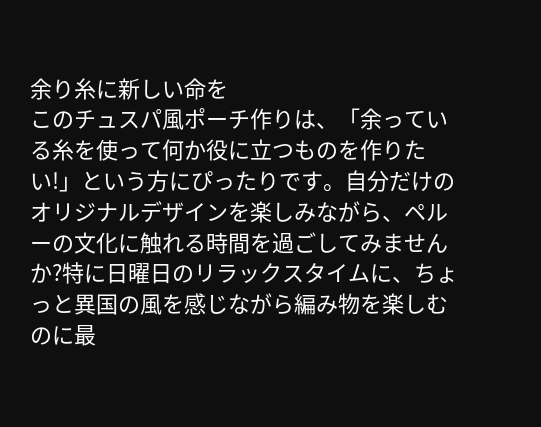余り糸に新しい命を
このチュスパ風ポーチ作りは、「余っている糸を使って何か役に立つものを作りたい!」という方にぴったりです。自分だけのオリジナルデザインを楽しみながら、ペルーの文化に触れる時間を過ごしてみませんか?特に日曜日のリラックスタイムに、ちょっと異国の風を感じながら編み物を楽しむのに最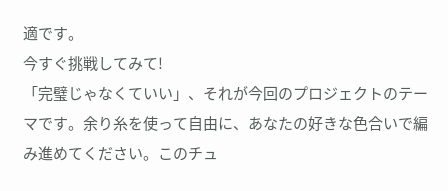適です。
今すぐ挑戦してみて!
「完璧じゃなくていい」、それが今回のプロジェクトのテーマです。余り糸を使って自由に、あなたの好きな色合いで編み進めてください。このチュ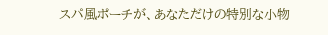スパ風ポーチが、あなただけの特別な小物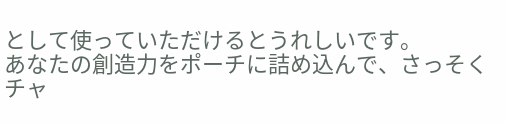として使っていただけるとうれしいです。
あなたの創造力をポーチに詰め込んで、さっそくチャ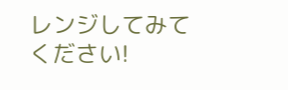レンジしてみてください!